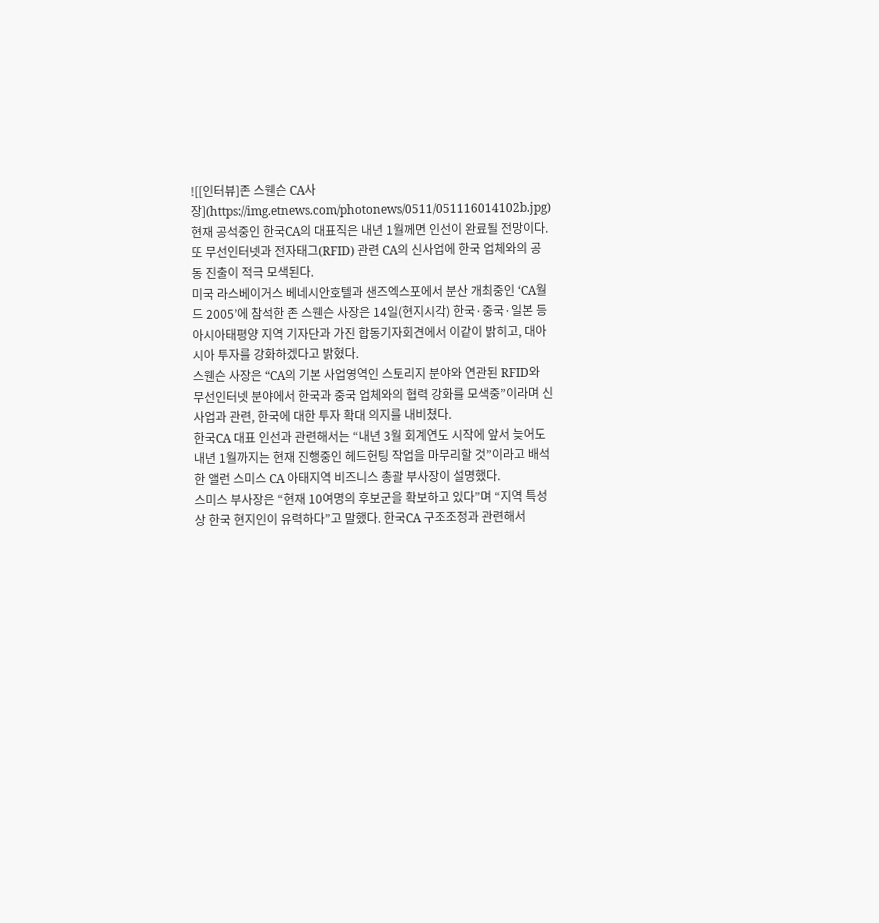![[인터뷰]존 스웬슨 CA사장](https://img.etnews.com/photonews/0511/051116014102b.jpg)
현재 공석중인 한국CA의 대표직은 내년 1월께면 인선이 완료될 전망이다. 또 무선인터넷과 전자태그(RFID) 관련 CA의 신사업에 한국 업체와의 공동 진출이 적극 모색된다.
미국 라스베이거스 베네시안호텔과 샌즈엑스포에서 분산 개최중인 ‘CA월드 2005’에 참석한 존 스웬슨 사장은 14일(현지시각) 한국·중국·일본 등 아시아태평양 지역 기자단과 가진 합동기자회견에서 이같이 밝히고, 대아시아 투자를 강화하겠다고 밝혔다.
스웬슨 사장은 “CA의 기본 사업영역인 스토리지 분야와 연관된 RFID와 무선인터넷 분야에서 한국과 중국 업체와의 협력 강화를 모색중”이라며 신사업과 관련, 한국에 대한 투자 확대 의지를 내비쳤다.
한국CA 대표 인선과 관련해서는 “내년 3월 회계연도 시작에 앞서 늦어도 내년 1월까지는 현재 진행중인 헤드헌팅 작업을 마무리할 것”이라고 배석한 앨런 스미스 CA 아태지역 비즈니스 총괄 부사장이 설명했다.
스미스 부사장은 “현재 10여명의 후보군을 확보하고 있다”며 “지역 특성상 한국 현지인이 유력하다”고 말했다. 한국CA 구조조정과 관련해서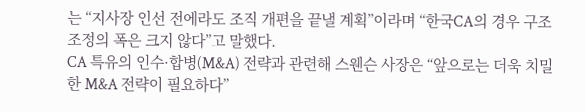는 “지사장 인선 전에라도 조직 개편을 끝낼 계획”이라며 “한국CA의 경우 구조조정의 폭은 크지 않다”고 말했다.
CA 특유의 인수·합병(M&A) 전략과 관련해 스웬슨 사장은 “앞으로는 더욱 치밀한 M&A 전략이 필요하다”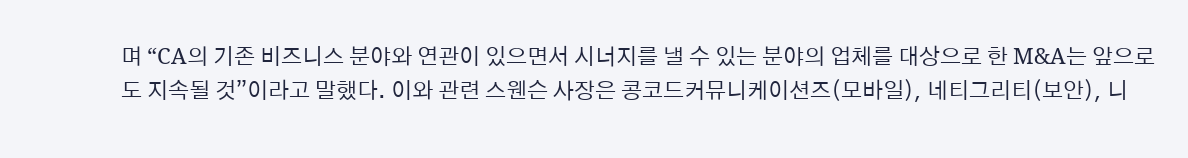며 “CA의 기존 비즈니스 분야와 연관이 있으면서 시너지를 낼 수 있는 분야의 업체를 대상으로 한 M&A는 앞으로도 지속될 것”이라고 말했다. 이와 관련 스웬슨 사장은 콩코드커뮤니케이션즈(모바일), 네티그리티(보안), 니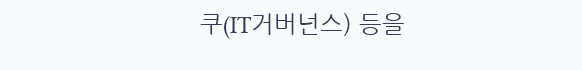쿠(IT거버넌스) 등을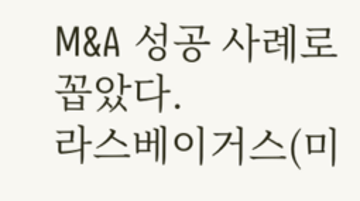M&A 성공 사례로 꼽았다.
라스베이거스(미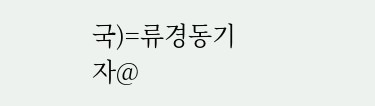국)=류경동기자@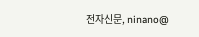전자신문, ninano@